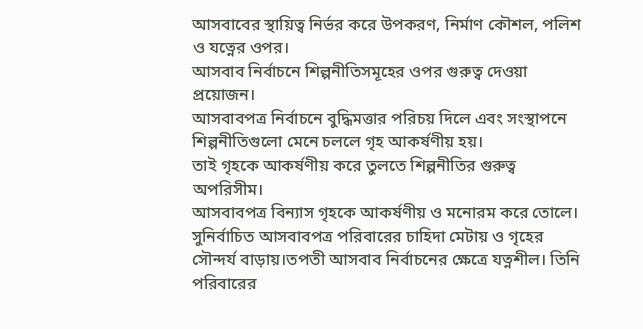আসবাবের স্থায়িত্ব নির্ভর করে উপকরণ, নির্মাণ কৌশল, পলিশ ও যত্নের ওপর।
আসবাব নির্বাচনে শিল্পনীতিসমূহের ওপর গুরুত্ব দেওয়া প্রয়োজন।
আসবাবপত্র নির্বাচনে বুদ্ধিমত্তার পরিচয় দিলে এবং সংস্থাপনে শিল্পনীতিগুলো মেনে চললে গৃহ আকর্ষণীয় হয়।
তাই গৃহকে আকর্ষণীয় করে তুলতে শিল্পনীতির গুরুত্ব অপরিসীম।
আসবাবপত্র বিন্যাস গৃহকে আকর্ষণীয় ও মনোরম করে তোলে।
সুনির্বাচিত আসবাবপত্র পরিবারের চাহিদা মেটায় ও গৃহের সৌন্দর্য বাড়ায়।তপতী আসবাব নির্বাচনের ক্ষেত্রে যত্নশীল। তিনি পরিবারের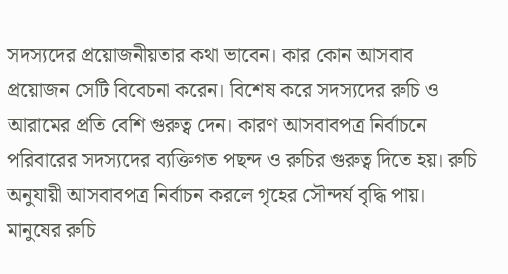সদস্যদের প্রয়োজনীয়তার কথা ভাবেন। কার কোন আসবাব প্রয়োজন সেটি বিবেচনা করেন। বিশেষ করে সদস্যদের রুচি ও আরামের প্রতি বেশি গুরুত্ব দেন। কারণ আসবাবপত্র নির্বাচনে পরিবারের সদস্যদের ব্যক্তিগত পছন্দ ও রুচির গুরুত্ব দিতে হয়। রুচি অনুযায়ী আসবাবপত্র নির্বাচন করলে গৃহের সৌন্দর্য বৃদ্ধি পায়। মানুষের রুচি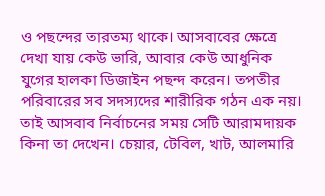ও পছন্দের তারতম্য থাকে। আসবাবের ক্ষেত্রে দেখা যায় কেউ ভারি, আবার কেউ আধুনিক যুগের হালকা ডিজাইন পছন্দ করেন। তপতীর পরিবারের সব সদস্যদের শারীরিক গঠন এক নয়। তাই আসবাব নির্বাচনের সময় সেটি আরামদায়ক কিনা তা দেখেন। চেয়ার, টেবিল, খাট, আলমারি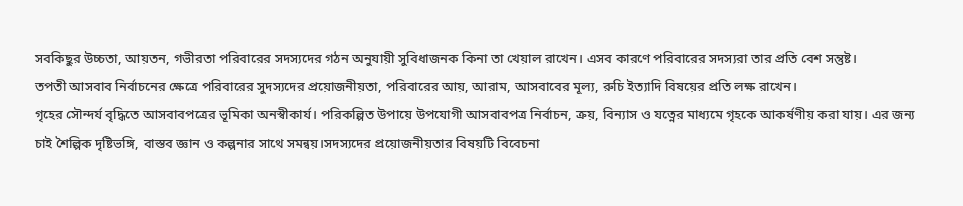সবকিছুর উচ্চতা, আয়তন, গভীরতা পরিবারের সদস্যদের গঠন অনুযায়ী সুবিধাজনক কিনা তা খেয়াল রাখেন। এসব কারণে পরিবারের সদস্যরা তার প্রতি বেশ সন্তুষ্ট।
তপতী আসবাব নির্বাচনের ক্ষেত্রে পরিবারের সুদস্যদের প্রয়োজনীয়তা, পরিবারের আয়, আরাম, আসবাবের মূল্য, রুচি ইত্যাদি বিষয়ের প্রতি লক্ষ রাখেন।
গৃহের সৌন্দর্য বৃদ্ধিতে আসবাবপত্রের ভূমিকা অনস্বীকার্য। পরিকল্পিত উপায়ে উপযোগী আসবাবপত্র নির্বাচন, ক্রয়, বিন্যাস ও যত্নের মাধ্যমে গৃহকে আকর্ষণীয় করা যায়। এর জন্য চাই শৈল্পিক দৃষ্টিভঙ্গি, বাস্তব জ্ঞান ও কল্পনার সাথে সমন্বয়।সদস্যদের প্রয়োজনীয়তার বিষয়টি বিবেচনা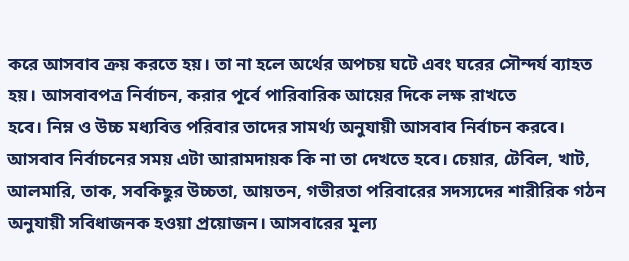করে আসবাব ক্রয় করতে হয়। তা না হলে অর্থের অপচয় ঘটে এবং ঘরের সৌন্দর্য ব্যাহত হয়। আসবাবপত্র নির্বাচন, করার পূর্বে পারিবারিক আয়ের দিকে লক্ষ রাখতে
হবে। নিম্ন ও উচ্চ মধ্যবিত্ত পরিবার তাদের সামর্থ্য অনুযায়ী আসবাব নির্বাচন করবে। আসবাব নির্বাচনের সময় এটা আরামদায়ক কি না তা দেখতে হবে। চেয়ার, টেবিল, খাট, আলমারি, তাক, সবকিছুর উচ্চতা, আয়তন, গভীরতা পরিবারের সদস্যদের শারীরিক গঠন অনুযায়ী সবিধাজনক হওয়া প্রয়োজন। আসবারের মূল্য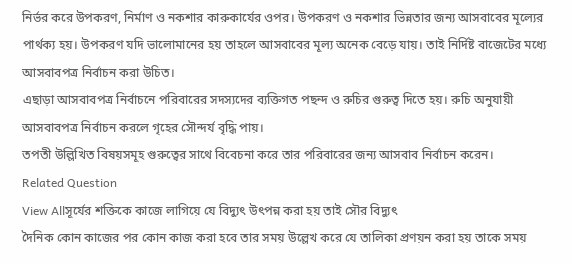নির্ভর করে উপকরণ, নির্মাণ ও নকশার কারুকার্যের ওপর। উপকরণ ও নকশার ভিন্নতার জন্য আসবাবের মূল্যের পার্থক্য হয়। উপকরণ যদি ভালোমানের হয় তাহলে আসবাবের মূল্য অনেক বেড়ে যায়। তাই নির্দিষ্ট বাজেটের মধ্যে আসবাবপত্র নির্বাচন করা উচিত।
এছাড়া আসবাবপত্র নির্বাচনে পরিবারের সদস্যদের ব্যক্তিগত পছন্দ ও রুচির গুরুত্ব দিতে হয়। রুচি অনুযায়ী আসবাবপত্র নির্বাচন করলে গৃহের সৌন্দর্য বৃদ্ধি পায়।
তপতী উল্লিখিত বিষয়সমূহ গুরুত্বের সাথে বিবেচনা করে তার পরিবারের জন্য আসবাব নির্বাচন করেন।
Related Question
View Allসূর্যের শক্তিকে কাজে লাগিয়ে যে বিদ্যুৎ উৎপন্ন করা হয় তাই সৌর বিদ্যুৎ
দৈনিক কোন কাজের পর কোন কাজ করা হবে তার সময় উল্লেখ করে যে তালিকা প্রণয়ন করা হয় তাকে সময়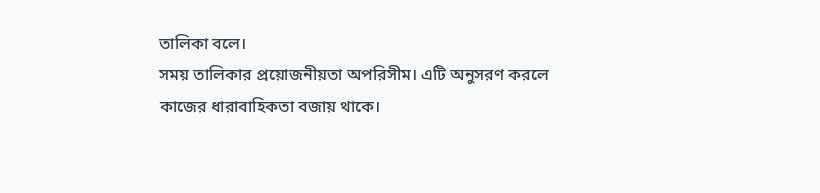তালিকা বলে।
সময় তালিকার প্রয়োজনীয়তা অপরিসীম। এটি অনুসরণ করলে কাজের ধারাবাহিকতা বজায় থাকে।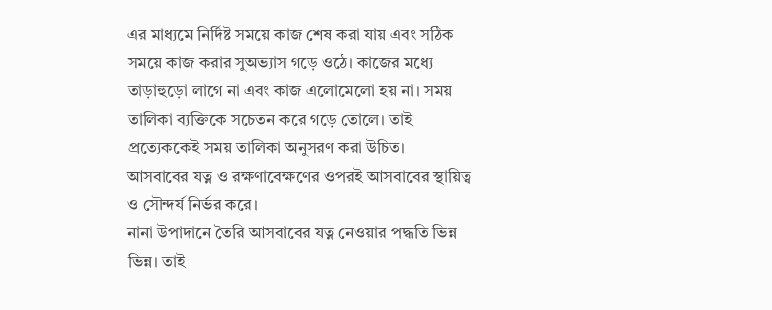এর মাধ্যমে নির্দিষ্ট সময়ে কাজ শেষ করা যায় এবং সঠিক সময়ে কাজ করার সুঅভ্যাস গড়ে ওঠে। কাজের মধ্যে তাড়াহুড়ো লাগে না এবং কাজ এলোমেলো হয় না। সময় তালিকা ব্যক্তিকে সচেতন করে গড়ে তোলে। তাই প্রত্যেককেই সময় তালিকা অনুসরণ করা উচিত।
আসবাবের যত্ন ও রক্ষণাবেক্ষণের ওপরই আসবাবের স্থায়িত্ব ও সৌন্দর্য নির্ভর করে।
নানা উপাদানে তৈরি আসবাবের যত্ন নেওয়ার পদ্ধতি ভিন্ন ভিন্ন। তাই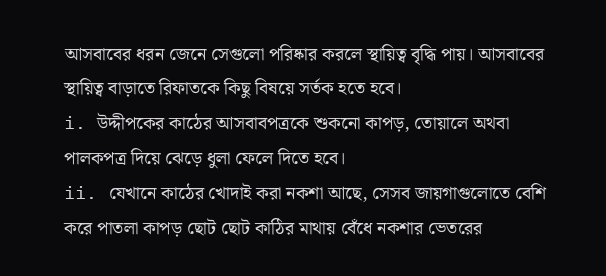আসবাবের ধরন জেনে সেগুলো পরিষ্কার করলে স্থায়িত্ব বৃদ্ধি পায়। আসবাবের স্থায়িত্ব বাড়াতে রিফাতকে কিছু বিষয়ে সর্তক হতে হবে।
i. উদ্দীপকের কাঠের আসবাবপত্রকে শুকনো কাপড়, তোয়ালে অথবা পালকপত্র দিয়ে ঝেড়ে ধুলা ফেলে দিতে হবে।
ii. যেখানে কাঠের খোদাই করা নকশা আছে, সেসব জায়গাগুলোতে বেশি করে পাতলা কাপড় ছোট ছোট কাঠির মাথায় বেঁধে নকশার ভেতরের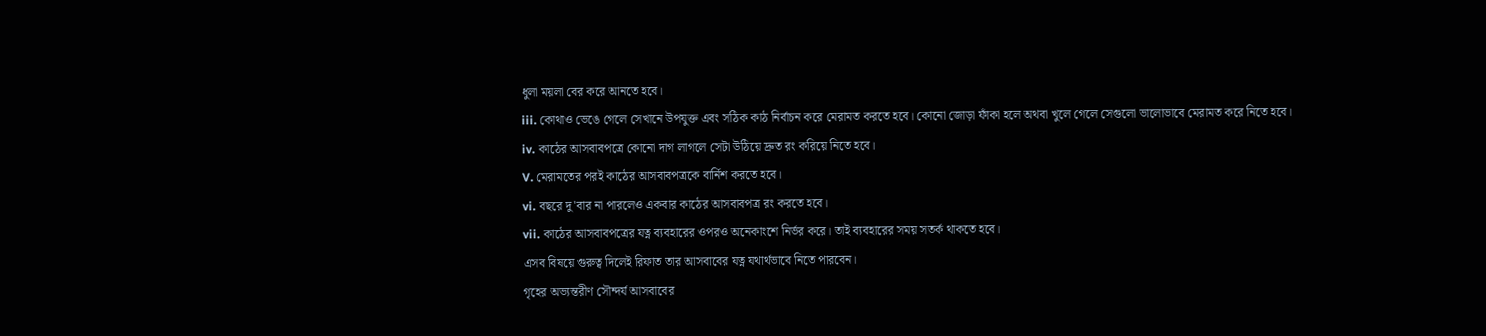ধুলা ময়লা বের করে আনতে হবে।
iii. কোথাও ভেঙে গেলে সেখানে উপযুক্ত এবং সঠিক কাঠ নির্বাচন করে মেরামত করতে হবে। কোনো জোড়া ফাঁকা হলে অথবা খুলে গেলে সেগুলো ভালোভাবে মেরামত করে নিতে হবে।
iv. কাঠের আসবাবপত্রে কোনো দাগ লাগলে সেটা উঠিয়ে দ্রুত রং করিয়ে নিতে হবে।
V. মেরামতের পরই কাঠের আসবাবপত্রকে বার্নিশ করতে হবে।
vi. বছরে দু'বার না পারলেও একবার কাঠের আসবাবপত্র রং করতে হবে।
vii. কাঠের আসবাবপত্রের যত্ন ব্যবহারের ওপরও অনেকাংশে নির্ভর করে। তাই ব্যবহারের সময় সতর্ক থাকতে হবে।
এসব বিষয়ে গুরুত্ব দিলেই রিফাত তার আসবাবের যত্ন যথার্থভাবে নিতে পারবেন।
গৃহের অভ্যন্তরীণ সৌন্দর্য আসবাবের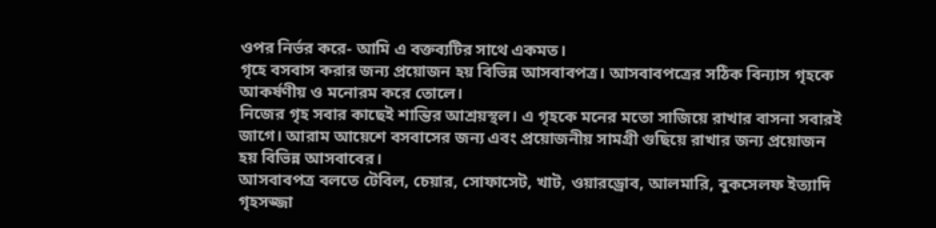ওপর নির্ভর করে- আমি এ বক্তব্যটির সাথে একমত।
গৃহে বসবাস করার জন্য প্রয়োজন হয় বিভিন্ন আসবাবপত্র। আসবাবপত্রের সঠিক বিন্যাস গৃহকে আকর্ষণীয় ও মনোরম করে তোলে।
নিজের গৃহ সবার কাছেই শান্তির আশ্রয়স্থল। এ গৃহকে মনের মতো সাজিয়ে রাখার বাসনা সবারই জাগে। আরাম আয়েশে বসবাসের জন্য এবং প্রয়োজনীয় সামগ্রী গুছিয়ে রাখার জন্য প্রয়োজন হয় বিভিন্ন আসবাবের।
আসবাবপত্র বলতে টেবিল, চেয়ার, সোফাসেট, খাট, ওয়ারড্রোব, আলমারি, বুকসেলফ ইত্যাদি গৃহসজ্জা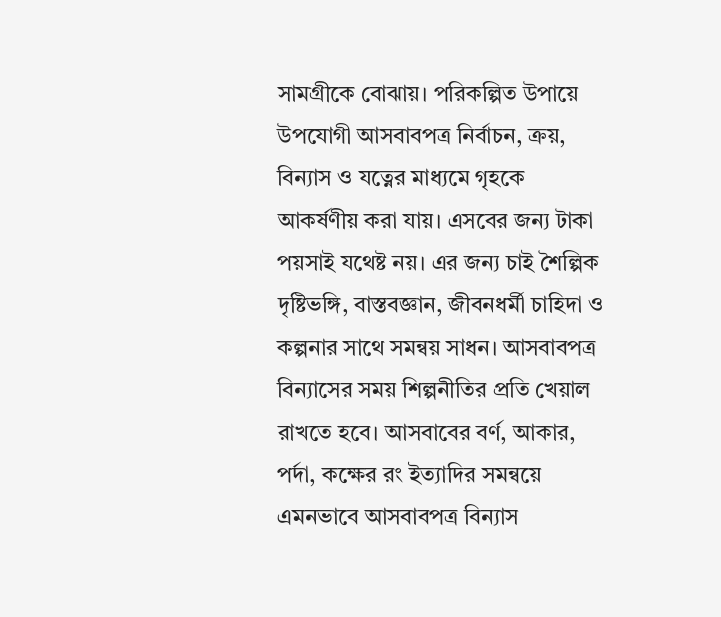সামগ্রীকে বোঝায়। পরিকল্পিত উপায়ে উপযোগী আসবাবপত্র নির্বাচন, ক্রয়, বিন্যাস ও যত্নের মাধ্যমে গৃহকে আকর্ষণীয় করা যায়। এসবের জন্য টাকা পয়সাই যথেষ্ট নয়। এর জন্য চাই শৈল্পিক দৃষ্টিভঙ্গি, বাস্তবজ্ঞান, জীবনধর্মী চাহিদা ও কল্পনার সাথে সমন্বয় সাধন। আসবাবপত্র বিন্যাসের সময় শিল্পনীতির প্রতি খেয়াল রাখতে হবে। আসবাবের বর্ণ, আকার, পর্দা, কক্ষের রং ইত্যাদির সমন্বয়ে এমনভাবে আসবাবপত্র বিন্যাস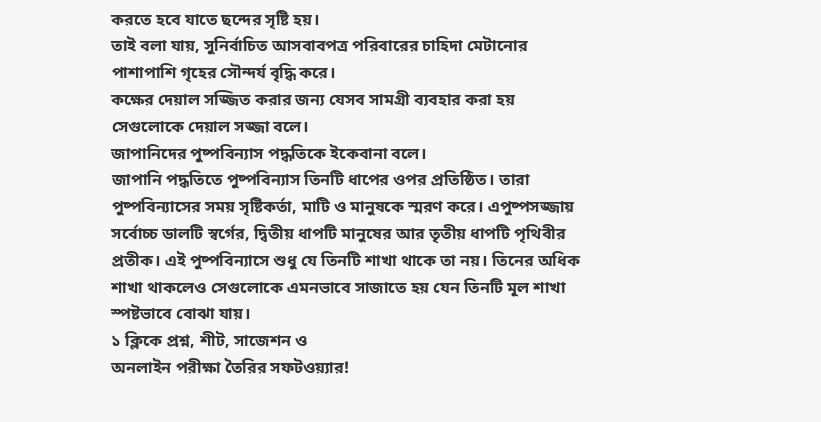করতে হবে যাতে ছন্দের সৃষ্টি হয়।
তাই বলা যায়, সুনির্বাচিত আসবাবপত্র পরিবারের চাহিদা মেটানোর পাশাপাশি গৃহের সৌন্দর্য বৃদ্ধি করে।
কক্ষের দেয়াল সজ্জিত করার জন্য যেসব সামগ্রী ব্যবহার করা হয় সেগুলোকে দেয়াল সজ্জা বলে।
জাপানিদের পুষ্পবিন্যাস পদ্ধতিকে ইকেবানা বলে।
জাপানি পদ্ধতিতে পুষ্পবিন্যাস তিনটি ধাপের ওপর প্রতিষ্ঠিত। তারা পুষ্পবিন্যাসের সময় সৃষ্টিকর্তা, মাটি ও মানুষকে স্মরণ করে। এপুষ্পসজ্জায় সর্বোচ্চ ডালটি স্বর্গের, দ্বিতীয় ধাপটি মানুষের আর তৃতীয় ধাপটি পৃথিবীর প্রতীক। এই পুষ্পবিন্যাসে শুধু যে তিনটি শাখা থাকে তা নয়। তিনের অধিক শাখা থাকলেও সেগুলোকে এমনভাবে সাজাতে হয় যেন তিনটি মূল শাখা স্পষ্টভাবে বোঝা যায়।
১ ক্লিকে প্রশ্ন, শীট, সাজেশন ও
অনলাইন পরীক্ষা তৈরির সফটওয়্যার!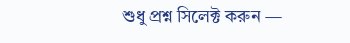শুধু প্রশ্ন সিলেক্ট করুন —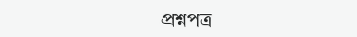প্রশ্নপত্র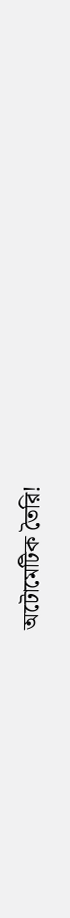অটোমেটিক তৈরি!